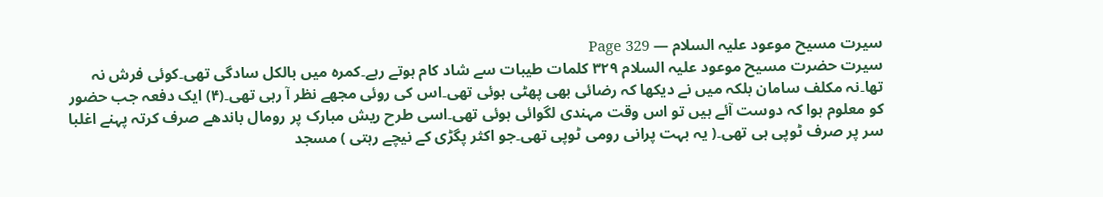سیرت مسیح موعود علیہ السلام — Page 329
سیرت حضرت مسیح موعود علیہ السلام ۳۲۹ کلمات طیبات سے شاد کام ہوتے رہے۔کمرہ میں بالکل سادگی تھی۔کوئی فرش نہ تھا۔نہ مکلف سامان بلکہ میں نے دیکھا کہ رضائی بھی پھٹی ہوئی تھی۔اس کی روئی مجھے نظر آ رہی تھی۔(۴) ایک دفعہ جب حضور کو معلوم ہوا کہ دوست آئے ہیں تو اس وقت مہندی لگوائی ہوئی تھی۔اسی طرح ریش مبارک پر رومال باندھے صرف کرتہ پہنے اغلبا سر پر صرف ٹوپی ہی تھی۔( یہ بہت پرانی رومی ٹوپی تھی۔جو اکثر پگڑی کے نیچے رہتی ) مسجد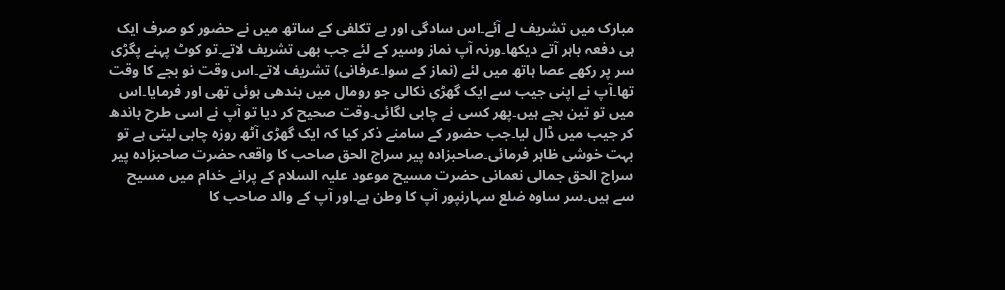مبارک میں تشریف لے آئے۔اس سادگی اور بے تکلفی کے ساتھ میں نے حضور کو صرف ایک ہی دفعہ باہر آتے دیکھا۔ورنہ آپ نماز وسیر کے لئے جب بھی تشریف لاتے۔تو کوٹ پہنے پگڑی سر پر رکھے عصا ہاتھ میں لئے (نماز کے سوا۔عرفانی) تشریف لاتے۔اس وقت نو بجے کا وقت تھا۔آپ نے اپنی جیب سے ایک گھڑی نکالی جو رومال میں بندھی ہوئی تھی اور فرمایا۔اس میں تو تین بجے ہیں۔پھر کسی نے چابی لگائی۔وقت صحیح کر دیا تو آپ نے اسی طرح باندھ کر جیب میں ڈال لیا۔جب حضور کے سامنے ذکر کیا کہ ایک گھڑی آٹھ روزہ چابی لیتی ہے تو بہت خوشی ظاہر فرمائی۔صاحبزادہ پیر سراج الحق صاحب کا واقعہ حضرت صاحبزادہ پیر سراج الحق جمالی نعمانی حضرت مسیح موعود علیہ السلام کے پرانے خدام میں مسیح سے ہیں۔سر ساوہ ضلع سہارنپور آپ کا وطن ہے۔اور آپ کے والد صاحب کا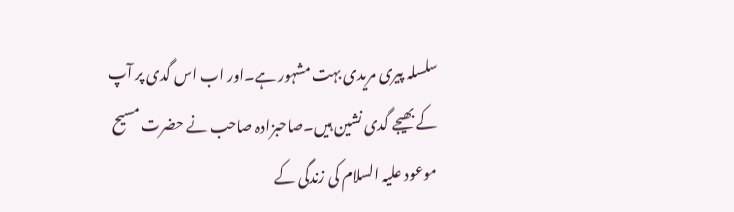سلسلہ پیری مریدی بہت مشہور ہے۔اور اب اس گدی پر آپ کے بھیجے گدی نشین ہیں۔صاحبزادہ صاحب نے حضرت مسیح موعود علیہ السلام کی زندگی کے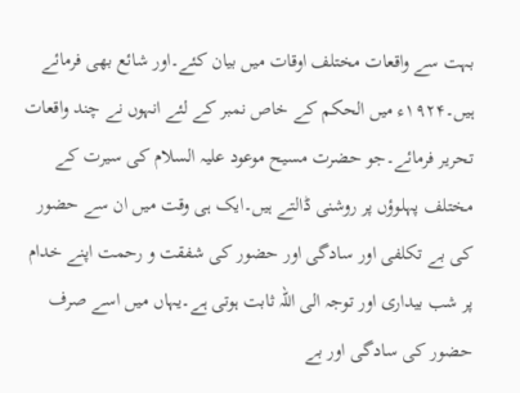بہت سے واقعات مختلف اوقات میں بیان کئے۔اور شائع بھی فرمائے ہیں۔۱۹۲۴ء میں الحکم کے خاص نمبر کے لئے انہوں نے چند واقعات تحریر فرمائے۔جو حضرت مسیح موعود علیہ السلام کی سیرت کے مختلف پہلوؤں پر روشنی ڈالتے ہیں۔ایک ہی وقت میں ان سے حضور کی بے تکلفی اور سادگی اور حضور کی شفقت و رحمت اپنے خدام پر شب بیداری اور توجہ الی اللہ ثابت ہوتی ہے۔یہاں میں اسے صرف حضور کی سادگی اور بے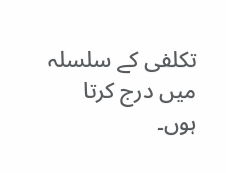تکلفی کے سلسلہ میں درج کرتا ہوں۔